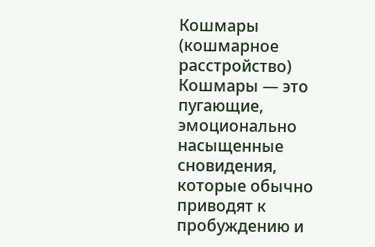Кошмары (кошмарное расстройство)
Кошмары — это пугающие, эмоционально насыщенные сновидения, которые обычно приводят к пробуждению и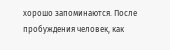хорошо запоминаются. После пробуждения человек, как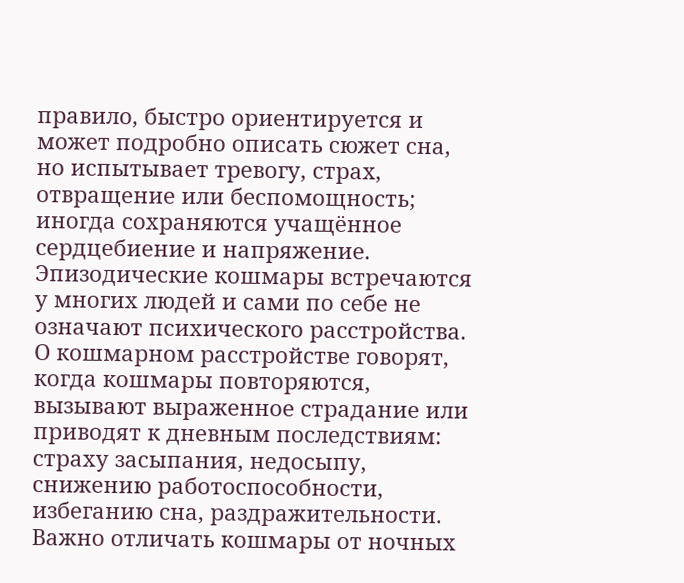правило, быстро ориентируется и может подробно описать сюжет сна, но испытывает тревогу, страх, отвращение или беспомощность; иногда сохраняются учащённое сердцебиение и напряжение. Эпизодические кошмары встречаются у многих людей и сами по себе не означают психического расстройства. О кошмарном расстройстве говорят, когда кошмары повторяются, вызывают выраженное страдание или приводят к дневным последствиям: страху засыпания, недосыпу, снижению работоспособности, избеганию сна, раздражительности. Важно отличать кошмары от ночных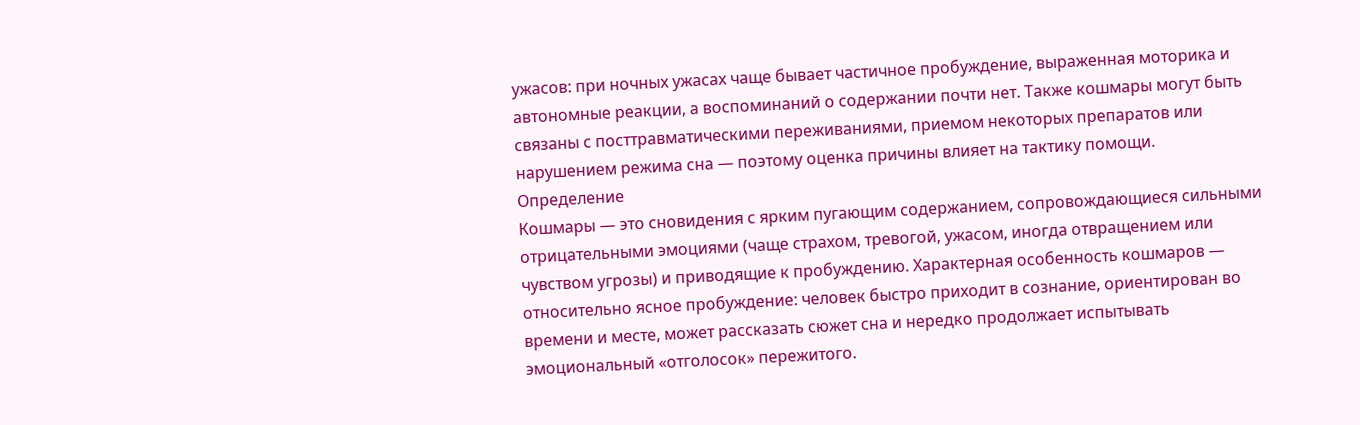ужасов: при ночных ужасах чаще бывает частичное пробуждение, выраженная моторика и автономные реакции, а воспоминаний о содержании почти нет. Также кошмары могут быть связаны с посттравматическими переживаниями, приемом некоторых препаратов или нарушением режима сна — поэтому оценка причины влияет на тактику помощи.
Определение
Кошмары — это сновидения с ярким пугающим содержанием, сопровождающиеся сильными отрицательными эмоциями (чаще страхом, тревогой, ужасом, иногда отвращением или чувством угрозы) и приводящие к пробуждению. Характерная особенность кошмаров — относительно ясное пробуждение: человек быстро приходит в сознание, ориентирован во времени и месте, может рассказать сюжет сна и нередко продолжает испытывать эмоциональный «отголосок» пережитого.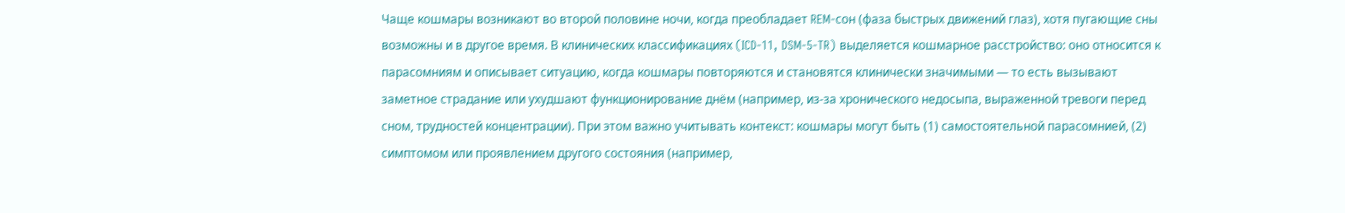Чаще кошмары возникают во второй половине ночи, когда преобладает REM‑сон (фаза быстрых движений глаз), хотя пугающие сны возможны и в другое время. В клинических классификациях (ICD‑11, DSM‑5‑TR) выделяется кошмарное расстройство: оно относится к парасомниям и описывает ситуацию, когда кошмары повторяются и становятся клинически значимыми — то есть вызывают заметное страдание или ухудшают функционирование днём (например, из‑за хронического недосыпа, выраженной тревоги перед сном, трудностей концентрации). При этом важно учитывать контекст: кошмары могут быть (1) самостоятельной парасомнией, (2) симптомом или проявлением другого состояния (например,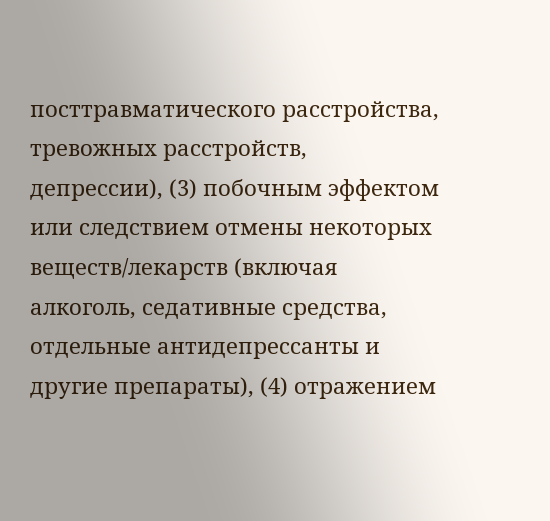посттравматического расстройства, тревожных расстройств, депрессии), (3) побочным эффектом или следствием отмены некоторых веществ/лекарств (включая алкоголь, седативные средства, отдельные антидепрессанты и другие препараты), (4) отражением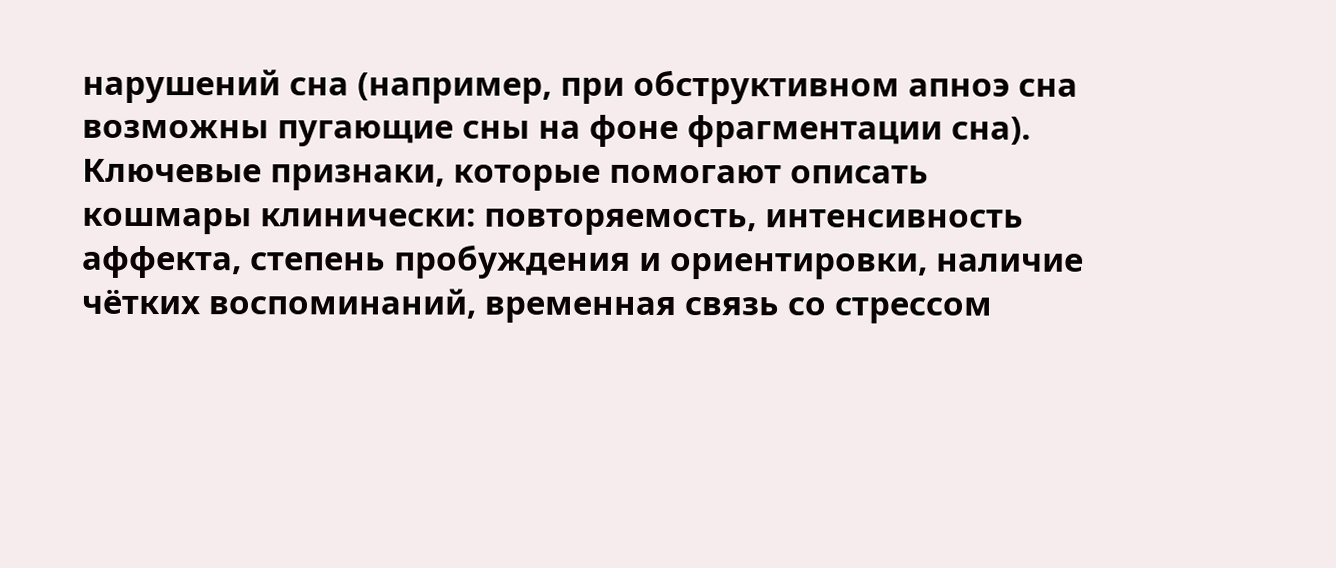нарушений сна (например, при обструктивном апноэ сна возможны пугающие сны на фоне фрагментации сна). Ключевые признаки, которые помогают описать кошмары клинически: повторяемость, интенсивность аффекта, степень пробуждения и ориентировки, наличие чётких воспоминаний, временная связь со стрессом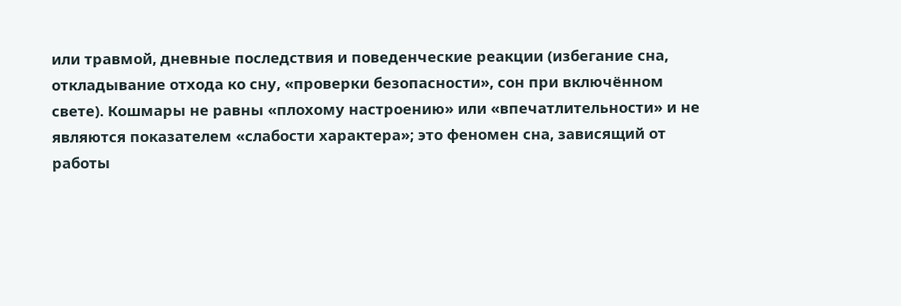или травмой, дневные последствия и поведенческие реакции (избегание сна, откладывание отхода ко сну, «проверки безопасности», сон при включённом свете). Кошмары не равны «плохому настроению» или «впечатлительности» и не являются показателем «слабости характера»; это феномен сна, зависящий от работы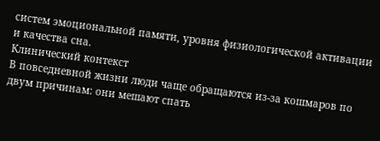систем эмоциональной памяти, уровня физиологической активации и качества сна.
Клинический контекст
В повседневной жизни люди чаще обращаются из‑за кошмаров по двум причинам: они мешают спать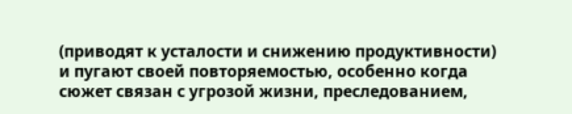(приводят к усталости и снижению продуктивности) и пугают своей повторяемостью, особенно когда сюжет связан с угрозой жизни, преследованием,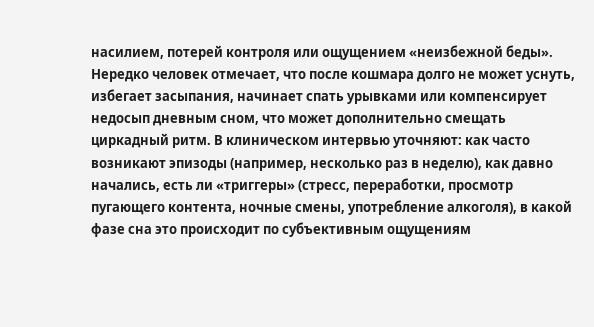насилием, потерей контроля или ощущением «неизбежной беды». Нередко человек отмечает, что после кошмара долго не может уснуть, избегает засыпания, начинает спать урывками или компенсирует недосып дневным сном, что может дополнительно смещать циркадный ритм. В клиническом интервью уточняют: как часто возникают эпизоды (например, несколько раз в неделю), как давно начались, есть ли «триггеры» (стресс, переработки, просмотр пугающего контента, ночные смены, употребление алкоголя), в какой фазе сна это происходит по субъективным ощущениям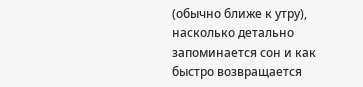(обычно ближе к утру), насколько детально запоминается сон и как быстро возвращается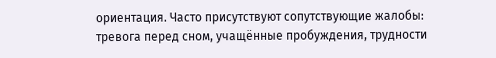ориентация. Часто присутствуют сопутствующие жалобы: тревога перед сном, учащённые пробуждения, трудности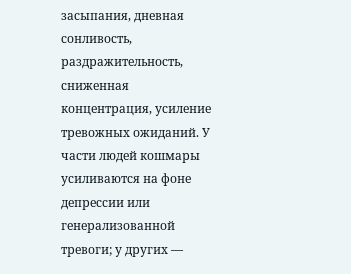засыпания, дневная сонливость, раздражительность, сниженная концентрация, усиление тревожных ожиданий. У части людей кошмары усиливаются на фоне депрессии или генерализованной тревоги; у других —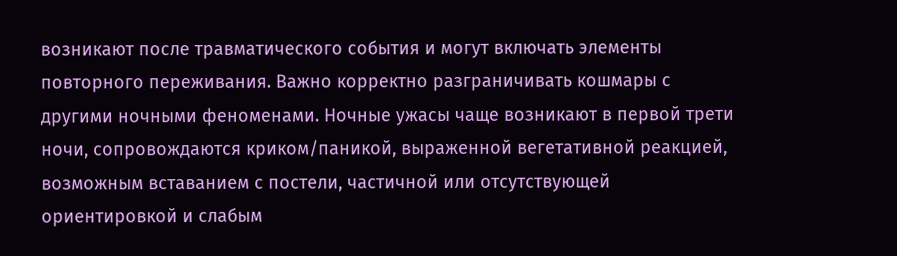возникают после травматического события и могут включать элементы повторного переживания. Важно корректно разграничивать кошмары с другими ночными феноменами. Ночные ужасы чаще возникают в первой трети ночи, сопровождаются криком/паникой, выраженной вегетативной реакцией, возможным вставанием с постели, частичной или отсутствующей ориентировкой и слабым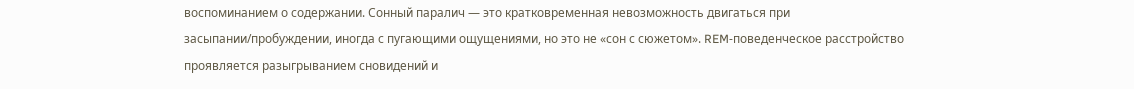воспоминанием о содержании. Сонный паралич — это кратковременная невозможность двигаться при засыпании/пробуждении, иногда с пугающими ощущениями, но это не «сон с сюжетом». REM‑поведенческое расстройство проявляется разыгрыванием сновидений и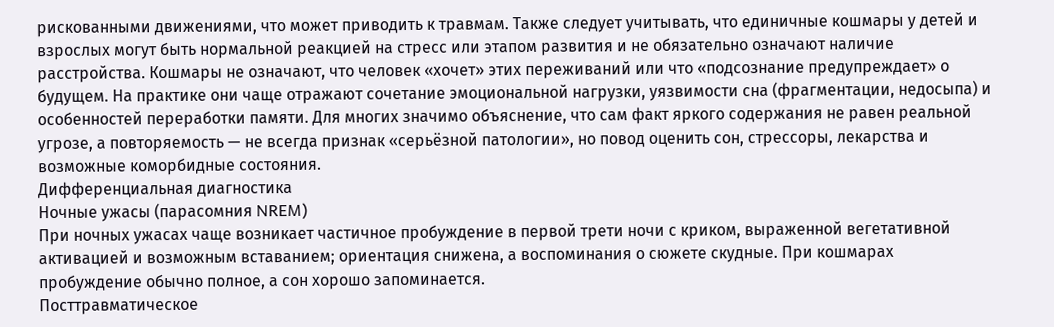рискованными движениями, что может приводить к травмам. Также следует учитывать, что единичные кошмары у детей и взрослых могут быть нормальной реакцией на стресс или этапом развития и не обязательно означают наличие расстройства. Кошмары не означают, что человек «хочет» этих переживаний или что «подсознание предупреждает» о будущем. На практике они чаще отражают сочетание эмоциональной нагрузки, уязвимости сна (фрагментации, недосыпа) и особенностей переработки памяти. Для многих значимо объяснение, что сам факт яркого содержания не равен реальной угрозе, а повторяемость — не всегда признак «серьёзной патологии», но повод оценить сон, стрессоры, лекарства и возможные коморбидные состояния.
Дифференциальная диагностика
Ночные ужасы (парасомния NREM)
При ночных ужасах чаще возникает частичное пробуждение в первой трети ночи с криком, выраженной вегетативной активацией и возможным вставанием; ориентация снижена, а воспоминания о сюжете скудные. При кошмарах пробуждение обычно полное, а сон хорошо запоминается.
Посттравматическое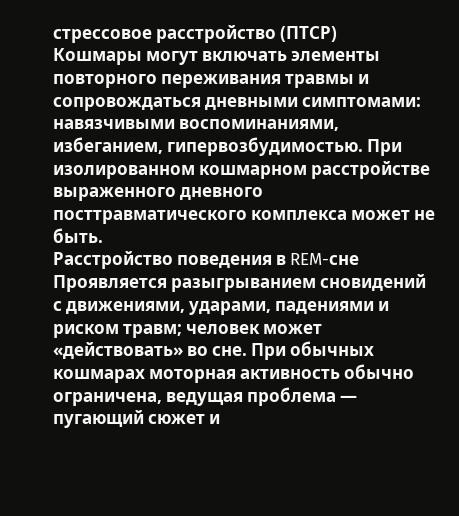стрессовое расстройство (ПТСР)
Кошмары могут включать элементы повторного переживания травмы и сопровождаться дневными симптомами: навязчивыми воспоминаниями, избеганием, гипервозбудимостью. При изолированном кошмарном расстройстве выраженного дневного посттравматического комплекса может не быть.
Расстройство поведения в REM-сне
Проявляется разыгрыванием сновидений с движениями, ударами, падениями и риском травм; человек может «действовать» во сне. При обычных кошмарах моторная активность обычно ограничена, ведущая проблема — пугающий сюжет и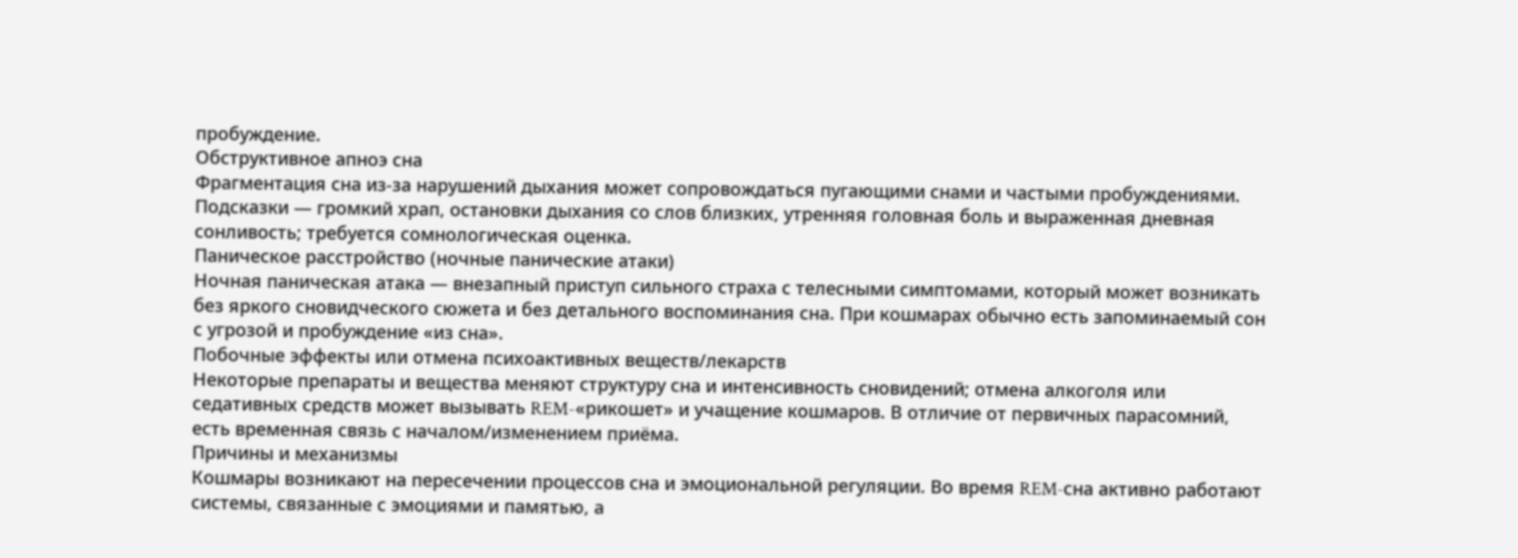пробуждение.
Обструктивное апноэ сна
Фрагментация сна из-за нарушений дыхания может сопровождаться пугающими снами и частыми пробуждениями. Подсказки — громкий храп, остановки дыхания со слов близких, утренняя головная боль и выраженная дневная сонливость; требуется сомнологическая оценка.
Паническое расстройство (ночные панические атаки)
Ночная паническая атака — внезапный приступ сильного страха с телесными симптомами, который может возникать без яркого сновидческого сюжета и без детального воспоминания сна. При кошмарах обычно есть запоминаемый сон с угрозой и пробуждение «из сна».
Побочные эффекты или отмена психоактивных веществ/лекарств
Некоторые препараты и вещества меняют структуру сна и интенсивность сновидений; отмена алкоголя или седативных средств может вызывать REM-«рикошет» и учащение кошмаров. В отличие от первичных парасомний, есть временная связь с началом/изменением приёма.
Причины и механизмы
Кошмары возникают на пересечении процессов сна и эмоциональной регуляции. Во время REM‑сна активно работают системы, связанные с эмоциями и памятью, а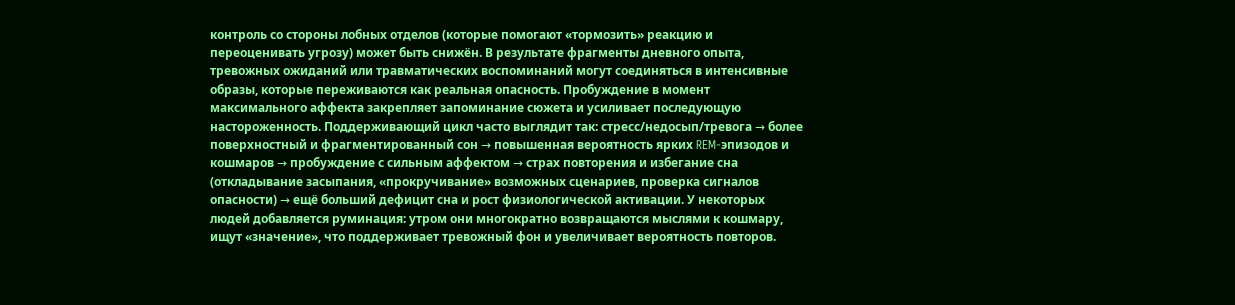контроль со стороны лобных отделов (которые помогают «тормозить» реакцию и переоценивать угрозу) может быть снижён. В результате фрагменты дневного опыта, тревожных ожиданий или травматических воспоминаний могут соединяться в интенсивные образы, которые переживаются как реальная опасность. Пробуждение в момент максимального аффекта закрепляет запоминание сюжета и усиливает последующую настороженность. Поддерживающий цикл часто выглядит так: стресс/недосып/тревога → более поверхностный и фрагментированный сон → повышенная вероятность ярких REM‑эпизодов и кошмаров → пробуждение с сильным аффектом → страх повторения и избегание сна (откладывание засыпания, «прокручивание» возможных сценариев, проверка сигналов опасности) → ещё больший дефицит сна и рост физиологической активации. У некоторых людей добавляется руминация: утром они многократно возвращаются мыслями к кошмару, ищут «значение», что поддерживает тревожный фон и увеличивает вероятность повторов.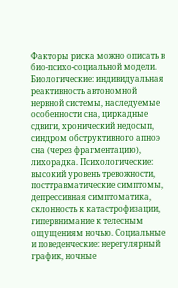Факторы риска можно описать в био‑психо‑социальной модели. Биологические: индивидуальная реактивность автономной нервной системы, наследуемые особенности сна, циркадные сдвиги, хронический недосып, синдром обструктивного апноэ сна (через фрагментацию), лихорадка. Психологические: высокий уровень тревожности, посттравматические симптомы, депрессивная симптоматика, склонность к катастрофизации, гипервнимание к телесным ощущениям ночью. Социальные и поведенческие: нерегулярный график, ночные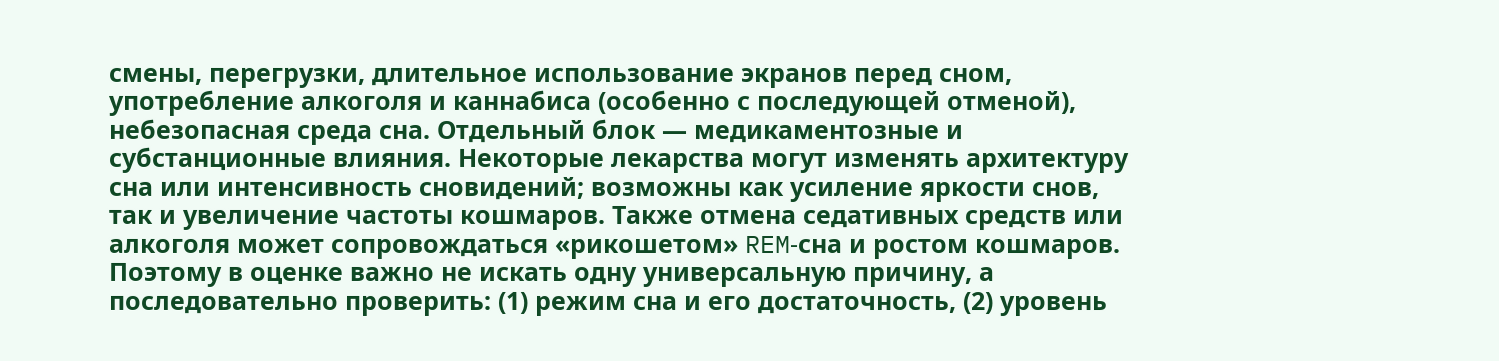смены, перегрузки, длительное использование экранов перед сном, употребление алкоголя и каннабиса (особенно с последующей отменой), небезопасная среда сна. Отдельный блок — медикаментозные и субстанционные влияния. Некоторые лекарства могут изменять архитектуру сна или интенсивность сновидений; возможны как усиление яркости снов, так и увеличение частоты кошмаров. Также отмена седативных средств или алкоголя может сопровождаться «рикошетом» REM‑сна и ростом кошмаров. Поэтому в оценке важно не искать одну универсальную причину, а последовательно проверить: (1) режим сна и его достаточность, (2) уровень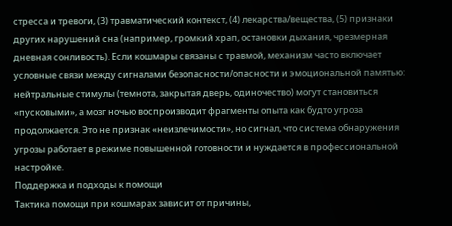стресса и тревоги, (3) травматический контекст, (4) лекарства/вещества, (5) признаки других нарушений сна (например, громкий храп, остановки дыхания, чрезмерная дневная сонливость). Если кошмары связаны с травмой, механизм часто включает условные связи между сигналами безопасности/опасности и эмоциональной памятью: нейтральные стимулы (темнота, закрытая дверь, одиночество) могут становиться «пусковыми», а мозг ночью воспроизводит фрагменты опыта как будто угроза продолжается. Это не признак «неизлечимости», но сигнал, что система обнаружения угрозы работает в режиме повышенной готовности и нуждается в профессиональной настройке.
Поддержка и подходы к помощи
Тактика помощи при кошмарах зависит от причины,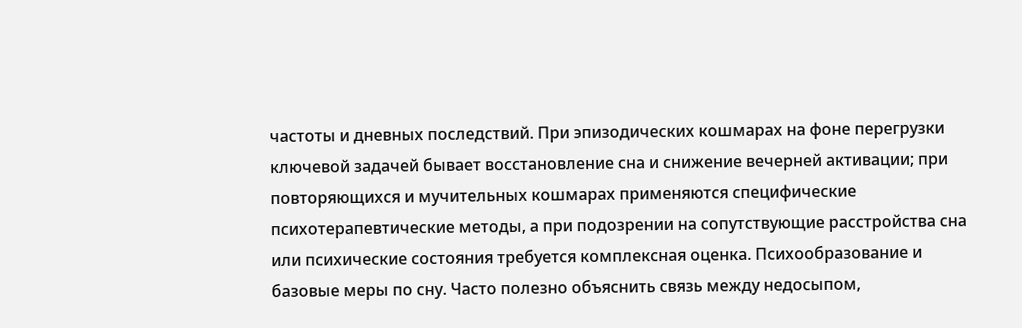частоты и дневных последствий. При эпизодических кошмарах на фоне перегрузки ключевой задачей бывает восстановление сна и снижение вечерней активации; при повторяющихся и мучительных кошмарах применяются специфические психотерапевтические методы, а при подозрении на сопутствующие расстройства сна или психические состояния требуется комплексная оценка. Психообразование и базовые меры по сну. Часто полезно объяснить связь между недосыпом,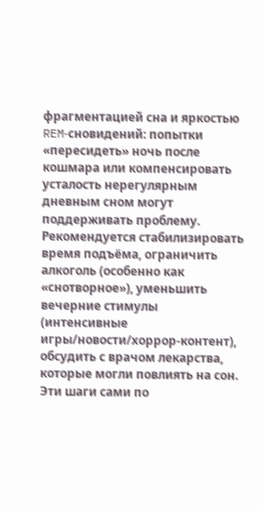фрагментацией сна и яркостью REM‑сновидений: попытки «пересидеть» ночь после кошмара или компенсировать усталость нерегулярным дневным сном могут поддерживать проблему. Рекомендуется стабилизировать время подъёма, ограничить алкоголь (особенно как «снотворное»), уменьшить вечерние стимулы (интенсивные игры/новости/хоррор‑контент), обсудить с врачом лекарства, которые могли повлиять на сон. Эти шаги сами по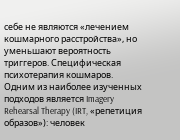себе не являются «лечением кошмарного расстройства», но уменьшают вероятность триггеров. Специфическая психотерапия кошмаров. Одним из наиболее изученных подходов является Imagery Rehearsal Therapy (IRT, «репетиция образов»): человек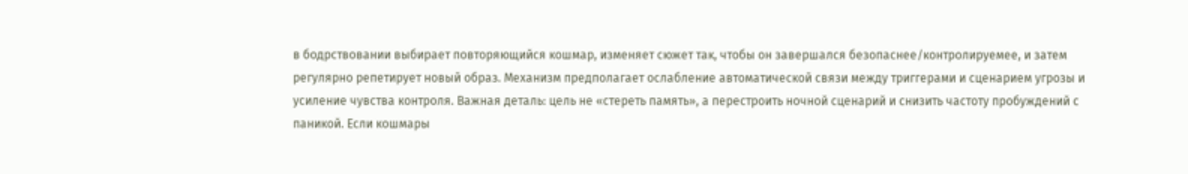в бодрствовании выбирает повторяющийся кошмар, изменяет сюжет так, чтобы он завершался безопаснее/контролируемее, и затем регулярно репетирует новый образ. Механизм предполагает ослабление автоматической связи между триггерами и сценарием угрозы и усиление чувства контроля. Важная деталь: цель не «стереть память», а перестроить ночной сценарий и снизить частоту пробуждений с паникой. Если кошмары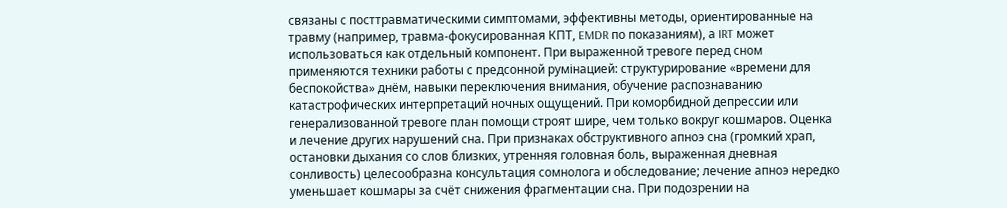связаны с посттравматическими симптомами, эффективны методы, ориентированные на травму (например, травма‑фокусированная КПТ, EMDR по показаниям), а IRT может использоваться как отдельный компонент. При выраженной тревоге перед сном применяются техники работы с предсонной румінацией: структурирование «времени для беспокойства» днём, навыки переключения внимания, обучение распознаванию катастрофических интерпретаций ночных ощущений. При коморбидной депрессии или генерализованной тревоге план помощи строят шире, чем только вокруг кошмаров. Оценка и лечение других нарушений сна. При признаках обструктивного апноэ сна (громкий храп, остановки дыхания со слов близких, утренняя головная боль, выраженная дневная сонливость) целесообразна консультация сомнолога и обследование; лечение апноэ нередко уменьшает кошмары за счёт снижения фрагментации сна. При подозрении на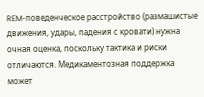REM‑поведенческое расстройство (размашистые движения, удары, падения с кровати) нужна очная оценка, поскольку тактика и риски отличаются. Медикаментозная поддержка может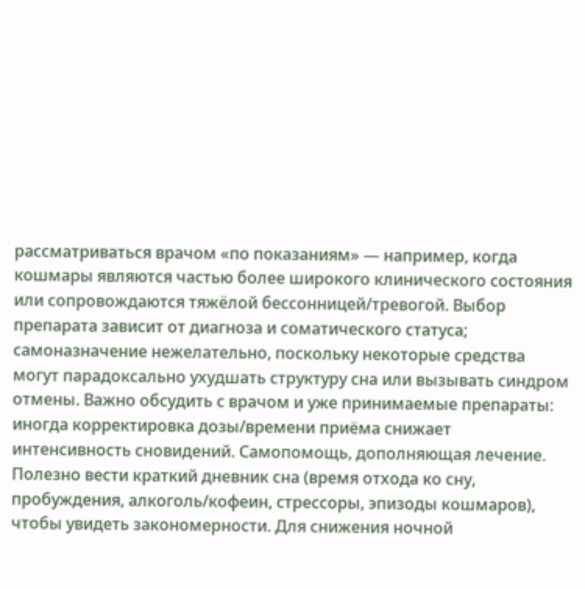рассматриваться врачом «по показаниям» — например, когда кошмары являются частью более широкого клинического состояния или сопровождаются тяжёлой бессонницей/тревогой. Выбор препарата зависит от диагноза и соматического статуса; самоназначение нежелательно, поскольку некоторые средства могут парадоксально ухудшать структуру сна или вызывать синдром отмены. Важно обсудить с врачом и уже принимаемые препараты: иногда корректировка дозы/времени приёма снижает интенсивность сновидений. Самопомощь, дополняющая лечение. Полезно вести краткий дневник сна (время отхода ко сну, пробуждения, алкоголь/кофеин, стрессоры, эпизоды кошмаров), чтобы увидеть закономерности. Для снижения ночной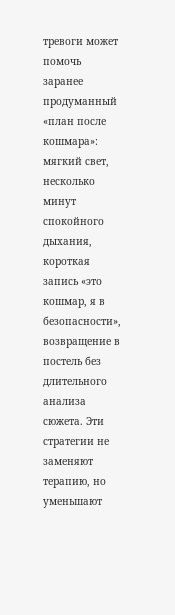тревоги может помочь заранее продуманный «план после кошмара»: мягкий свет, несколько минут спокойного дыхания, короткая запись «это кошмар, я в безопасности», возвращение в постель без длительного анализа сюжета. Эти стратегии не заменяют терапию, но уменьшают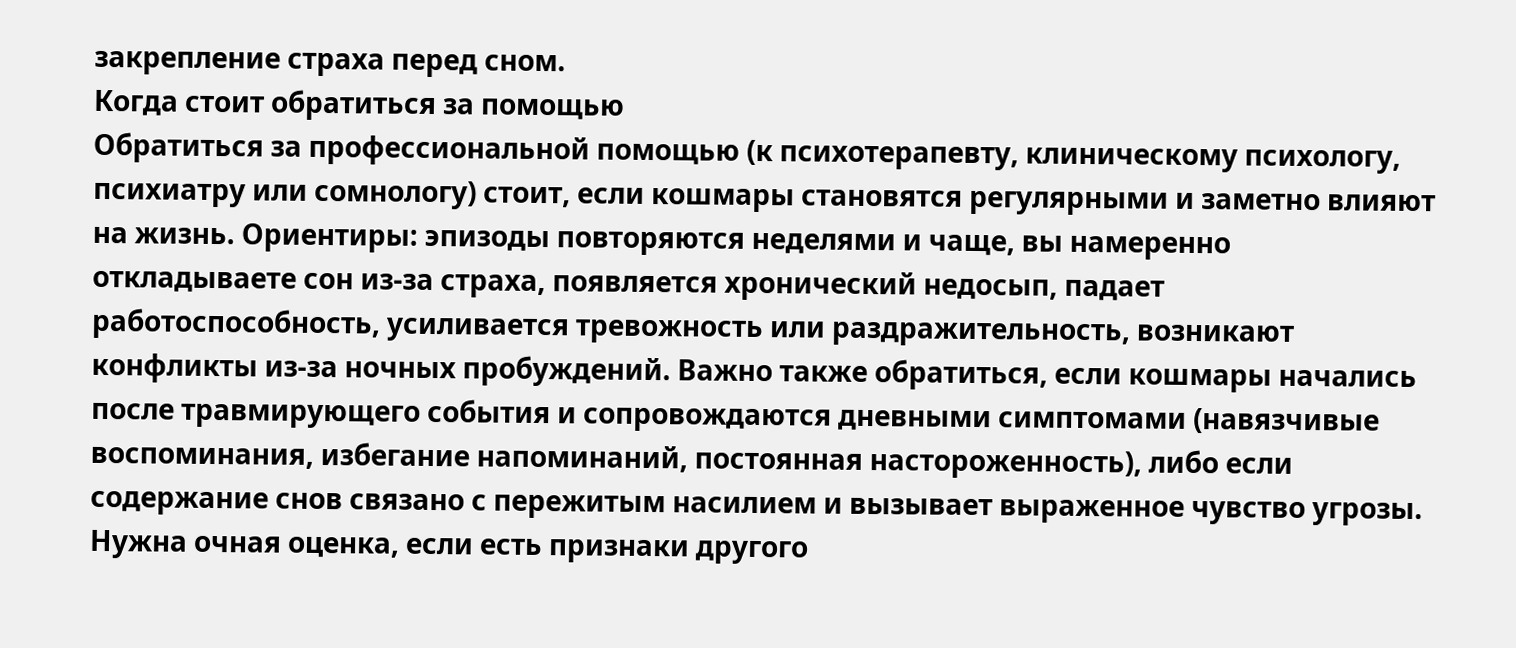закрепление страха перед сном.
Когда стоит обратиться за помощью
Обратиться за профессиональной помощью (к психотерапевту, клиническому психологу, психиатру или сомнологу) стоит, если кошмары становятся регулярными и заметно влияют на жизнь. Ориентиры: эпизоды повторяются неделями и чаще, вы намеренно откладываете сон из‑за страха, появляется хронический недосып, падает работоспособность, усиливается тревожность или раздражительность, возникают конфликты из‑за ночных пробуждений. Важно также обратиться, если кошмары начались после травмирующего события и сопровождаются дневными симптомами (навязчивые воспоминания, избегание напоминаний, постоянная настороженность), либо если содержание снов связано с пережитым насилием и вызывает выраженное чувство угрозы. Нужна очная оценка, если есть признаки другого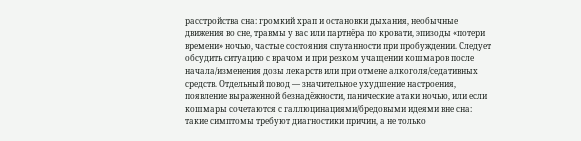расстройства сна: громкий храп и остановки дыхания, необычные движения во сне, травмы у вас или партнёра по кровати, эпизоды «потери времени» ночью, частые состояния спутанности при пробуждении. Следует обсудить ситуацию с врачом и при резком учащении кошмаров после начала/изменения дозы лекарств или при отмене алкоголя/седативных средств. Отдельный повод — значительное ухудшение настроения, появление выраженной безнадёжности, панические атаки ночью, или если кошмары сочетаются с галлюцинациями/бредовыми идеями вне сна: такие симптомы требуют диагностики причин, а не только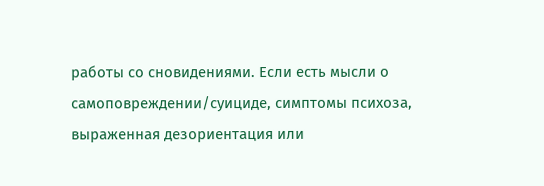работы со сновидениями. Если есть мысли о самоповреждении/суициде, симптомы психоза, выраженная дезориентация или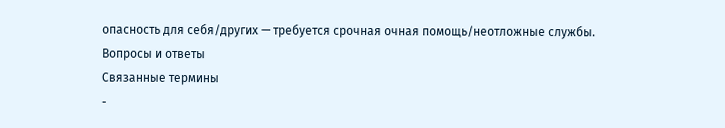опасность для себя/других — требуется срочная очная помощь/неотложные службы.
Вопросы и ответы
Связанные термины
-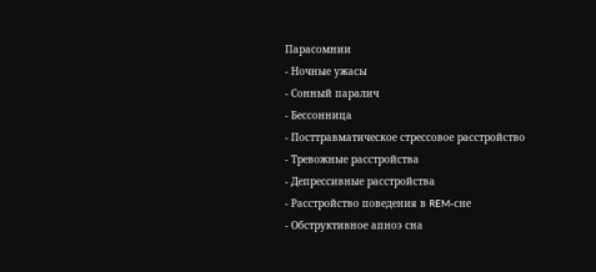Парасомнии
- Ночные ужасы
- Сонный паралич
- Бессонница
- Посттравматическое стрессовое расстройство
- Тревожные расстройства
- Депрессивные расстройства
- Расстройство поведения в REM-сне
- Обструктивное апноэ сна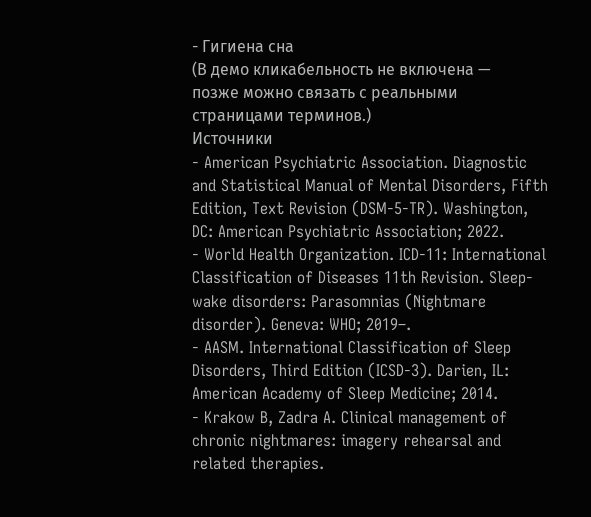- Гигиена сна
(В демо кликабельность не включена — позже можно связать с реальными страницами терминов.)
Источники
- American Psychiatric Association. Diagnostic and Statistical Manual of Mental Disorders, Fifth Edition, Text Revision (DSM-5-TR). Washington, DC: American Psychiatric Association; 2022.
- World Health Organization. ICD-11: International Classification of Diseases 11th Revision. Sleep-wake disorders: Parasomnias (Nightmare disorder). Geneva: WHO; 2019–.
- AASM. International Classification of Sleep Disorders, Third Edition (ICSD-3). Darien, IL: American Academy of Sleep Medicine; 2014.
- Krakow B, Zadra A. Clinical management of chronic nightmares: imagery rehearsal and related therapies.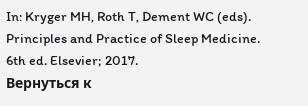In: Kryger MH, Roth T, Dement WC (eds). Principles and Practice of Sleep Medicine. 6th ed. Elsevier; 2017.
Вернуться к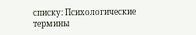списку: Психологические термины